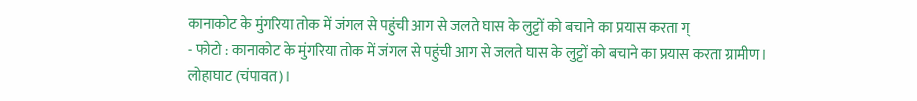कानाकोट के मुंगरिया तोक में जंगल से पहुंची आग से जलते घास के लुट्टों को बचाने का प्रयास करता ग्
- फोटो : कानाकोट के मुंगरिया तोक में जंगल से पहुंची आग से जलते घास के लुट्टों को बचाने का प्रयास करता ग्रामीण।
लोहाघाट (चंपावत)।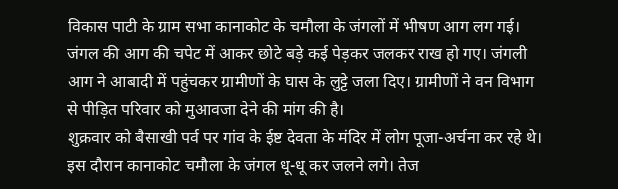विकास पाटी के ग्राम सभा कानाकोट के चमौला के जंगलों में भीषण आग लग गई। जंगल की आग की चपेट में आकर छोटे बड़े कई पेड़कर जलकर राख हो गए। जंगली आग ने आबादी में पहुंचकर ग्रामीणों के घास के लुट्टे जला दिए। ग्रामीणों ने वन विभाग से पीड़ित परिवार को मुआवजा देने की मांग की है।
शुक्रवार को बैसाखी पर्व पर गांव के ईष्ट देवता के मंदिर में लोग पूजा-अर्चना कर रहे थे। इस दौरान कानाकोट चमौला के जंगल धू-धू कर जलने लगे। तेज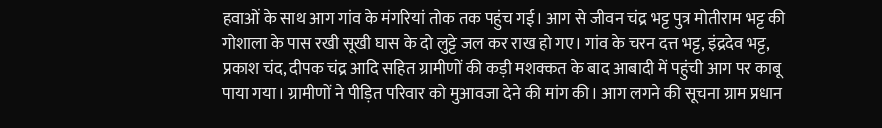हवाओं के साथ आग गांव के मंगरियां तोक तक पहुंच गई। आग से जीवन चंद्र भट्ट पुत्र मोतीराम भट्ट की गोशाला के पास रखी सूखी घास के दो लुट्टे जल कर राख हो गए। गांव के चरन दत्त भट्ट, इंद्रदेव भट्ट, प्रकाश चंद, दीपक चंद्र आदि सहित ग्रामीणों की कड़ी मशक्कत के बाद आबादी में पहुंची आग पर काबू पाया गया। ग्रामीणों ने पीड़ित परिवार को मुआवजा देने की मांग की। आग लगने की सूचना ग्राम प्रधान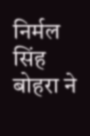निर्मल सिंह बोहरा ने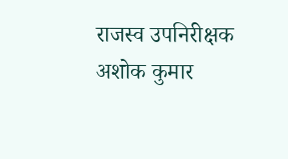राजस्व उपनिरीक्षक अशोक कुमार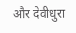और देवीधुरा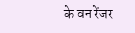के वन रेंजर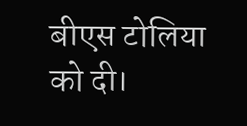बीएस टोलिया को दी।